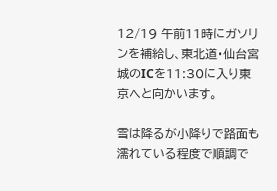12/19 午前11時にガソリンを補給し、東北道・仙台宮城のICを11:30に入り東京へと向かいます。

雪は降るが小降りで路面も濡れている程度で順調で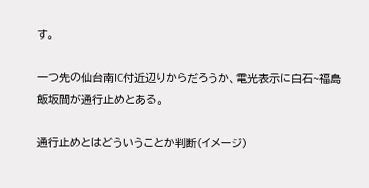す。

一つ先の仙台南IC付近辺りからだろうか、電光表示に白石~福島飯坂間が通行止めとある。

通行止めとはどういうことか判断(イメージ)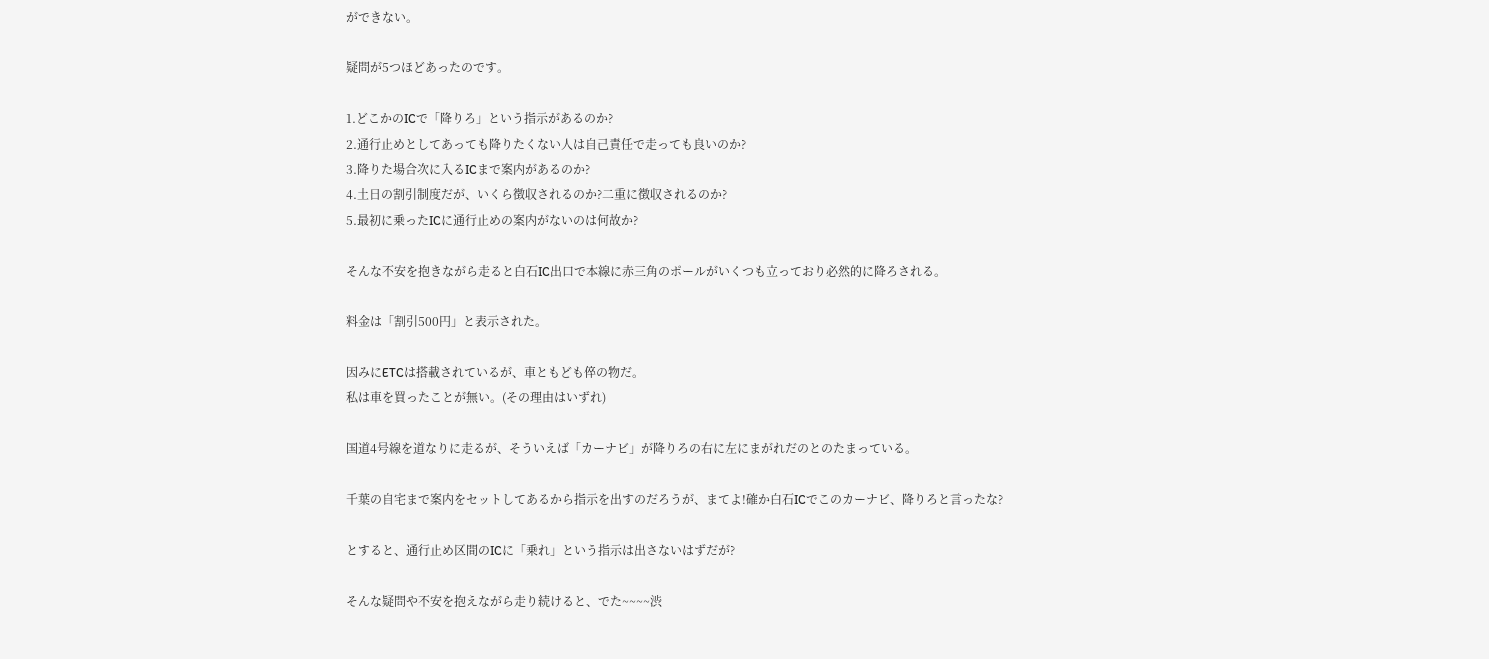ができない。

疑問が5つほどあったのです。

1.どこかのICで「降りろ」という指示があるのか?
2.通行止めとしてあっても降りたくない人は自己責任で走っても良いのか?
3.降りた場合次に入るICまで案内があるのか?
4.土日の割引制度だが、いくら徴収されるのか?二重に徴収されるのか?
5.最初に乗ったICに通行止めの案内がないのは何故か?

そんな不安を抱きながら走ると白石IC出口で本線に赤三角のポールがいくつも立っており必然的に降ろされる。

料金は「割引500円」と表示された。

因みにETCは搭載されているが、車ともども倅の物だ。
私は車を買ったことが無い。(その理由はいずれ)

国道4号線を道なりに走るが、そういえば「カーナビ」が降りろの右に左にまがれだのとのたまっている。

千葉の自宅まで案内をセットしてあるから指示を出すのだろうが、まてよ!確か白石ICでこのカーナビ、降りろと言ったな?

とすると、通行止め区間のICに「乗れ」という指示は出さないはずだが?

そんな疑問や不安を抱えながら走り続けると、でた~~~~渋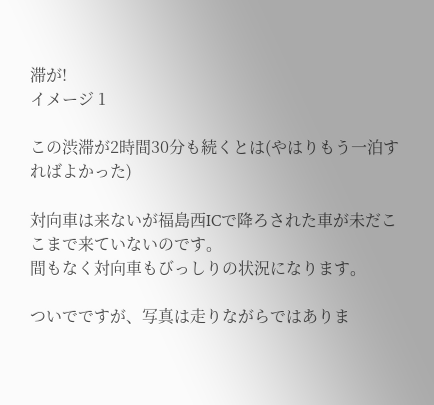滞が!
イメージ 1

この渋滞が2時間30分も続くとは(やはりもう一泊すればよかった)

対向車は来ないが福島西ICで降ろされた車が未だここまで来ていないのです。
間もなく対向車もびっしりの状況になります。

ついでですが、写真は走りながらではありま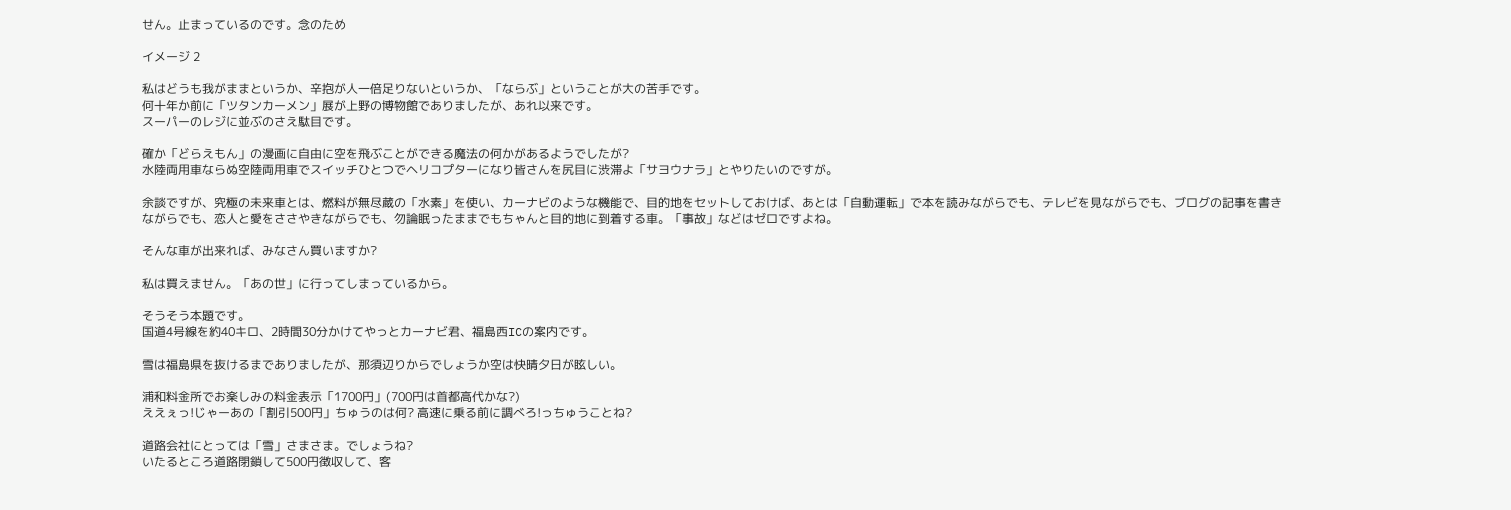せん。止まっているのです。念のため

イメージ 2

私はどうも我がままというか、辛抱が人一倍足りないというか、「ならぶ」ということが大の苦手です。
何十年か前に「ツタンカーメン」展が上野の博物館でありましたが、あれ以来です。
スーパーのレジに並ぶのさえ駄目です。

確か「どらえもん」の漫画に自由に空を飛ぶことができる魔法の何かがあるようでしたが?
水陸両用車ならぬ空陸両用車でスイッチひとつでヘリコプターになり皆さんを尻目に渋滞よ「サヨウナラ」とやりたいのですが。

余談ですが、究極の未来車とは、燃料が無尽蔵の「水素」を使い、カーナビのような機能で、目的地をセットしておけば、あとは「自動運転」で本を読みながらでも、テレビを見ながらでも、ブログの記事を書きながらでも、恋人と愛をささやきながらでも、勿論眠ったままでもちゃんと目的地に到着する車。「事故」などはゼロですよね。

そんな車が出来れば、みなさん買いますか?

私は買えません。「あの世」に行ってしまっているから。

そうそう本題です。
国道4号線を約40キロ、2時間30分かけてやっとカーナビ君、福島西ICの案内です。

雪は福島県を抜けるまでありましたが、那須辺りからでしょうか空は快晴夕日が眩しい。

浦和料金所でお楽しみの料金表示「1700円」(700円は首都高代かな?)
ええぇっ!じゃーあの「割引500円」ちゅうのは何? 高速に乗る前に調べろ!っちゅうことね?

道路会社にとっては「雪」さまさま。でしょうね?
いたるところ道路閉鎖して500円徴収して、客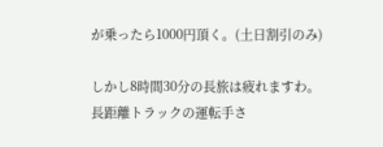が乗ったら1000円頂く。(土日割引のみ)

しかし8時間30分の長旅は疲れますわ。
長距離トラックの運転手さ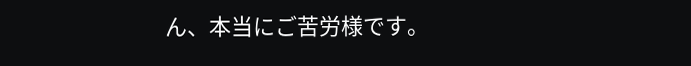ん、本当にご苦労様です。